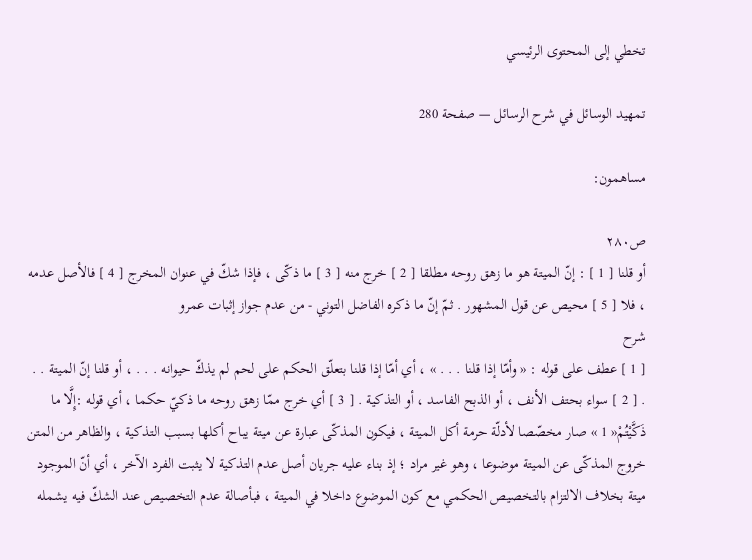تخطي إلى المحتوى الرئيسي

تمهيد الوسائل في شرح الرسائل — صفحة 280

مساهمون:

ص٢٨٠
أو قلنا [ 1 ] : إنّ الميتة هو ما زهق روحه مطلقا [ 2 ] خرج منه [ 3 ] ما ذكّى ، فإذا شكّ في عنوان المخرج [ 4 ] فالأصل عدمه ، فلا [ 5 ] محيص عن قول المشهور . ثمّ إنّ ما ذكره الفاضل التوني - من عدم جواز إثبات عمرو
شرح
[ 1 ] عطف على قوله : « وأمّا إذا قلنا . . . » ، أي أمّا إذا قلنا بتعلّق الحكم على لحم لم يذكّ حيوانه . . . ، أو قلنا إنّ الميتة . . . [ 2 ] سواء بحتف الأنف ، أو الذبح الفاسد ، أو التذكية . [ 3 ] أي خرج ممّا زهق روحه ما ذكيّ حكما ، أي قوله :إِلَّا ما ذَكَّيْتُمْ« 1 » صار مخصّصا لأدلّة حرمة أكل الميتة ، فيكون المذكّى عبارة عن ميتة يباح أكلها بسبب التذكية ، والظاهر من المتن خروج المذكّى عن الميتة موضوعا ، وهو غير مراد ؛ إذ بناء عليه جريان أصل عدم التذكية لا يثبت الفرد الآخر ، أي أنّ الموجود ميتة بخلاف الالتزام بالتخصيص الحكمي مع كون الموضوع داخلا في الميتة ، فبأصالة عدم التخصيص عند الشكّ فيه يشمله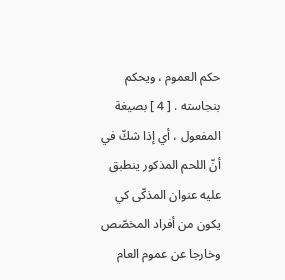حكم العموم ، ويحكم بنجاسته . [ 4 ] بصيغة المفعول ، أي إذا شكّ في أنّ اللحم المذكور ينطبق عليه عنوان المذكّى كي يكون من أفراد المخصّص وخارجا عن عموم العام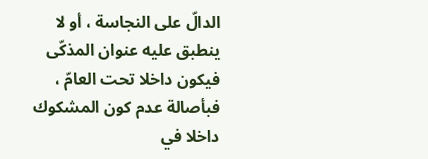الدالّ على النجاسة ، أو لا ينطبق عليه عنوان المذكّى فيكون داخلا تحت العامّ ، فبأصالة عدم كون المشكوك داخلا في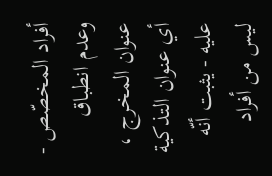أفراد المخصّص - وعدم انطباق عنوان المخرج ، أي عنوان التذكية عليه - يثبت أنّه ليس من أفراد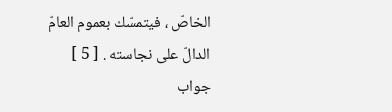الخاصّ ، فيتمسّك بعموم العامّ الدالّ على نجاسته . [ 5 ] جواب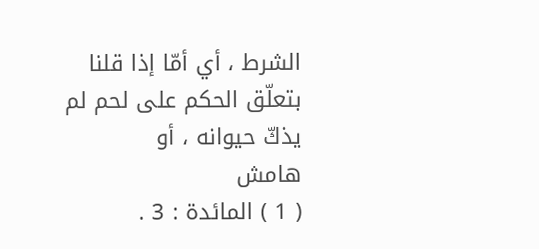الشرط ، أي أمّا إذا قلنا بتعلّق الحكم على لحم لم يذكّ حيوانه ، أو
هامش
( 1 ) المائدة : 3 .